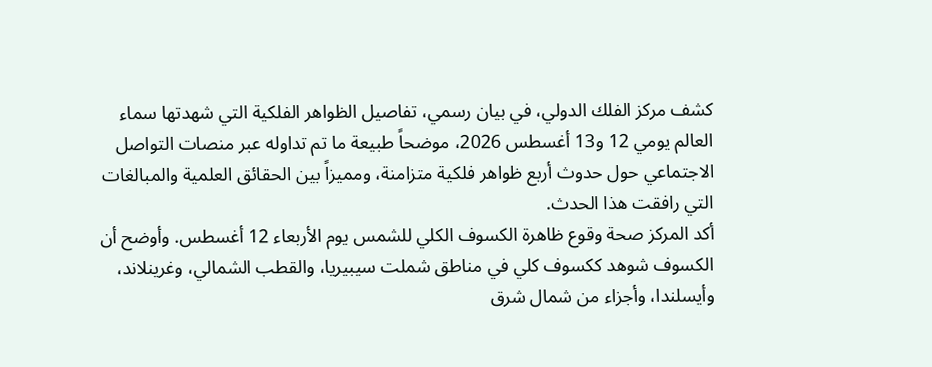كشف مركز الفلك الدولي، في بيان رسمي، تفاصيل الظواهر الفلكية التي شهدتها سماء العالم يومي 12 و13 أغسطس 2026، موضحاً طبيعة ما تم تداوله عبر منصات التواصل الاجتماعي حول حدوث أربع ظواهر فلكية متزامنة، ومميزاً بين الحقائق العلمية والمبالغات التي رافقت هذا الحدث.
أكد المركز صحة وقوع ظاهرة الكسوف الكلي للشمس يوم الأربعاء 12 أغسطس. وأوضح أن الكسوف شوهد ككسوف كلي في مناطق شملت سيبيريا، والقطب الشمالي، وغرينلاند، وأيسلندا، وأجزاء من شمال شرق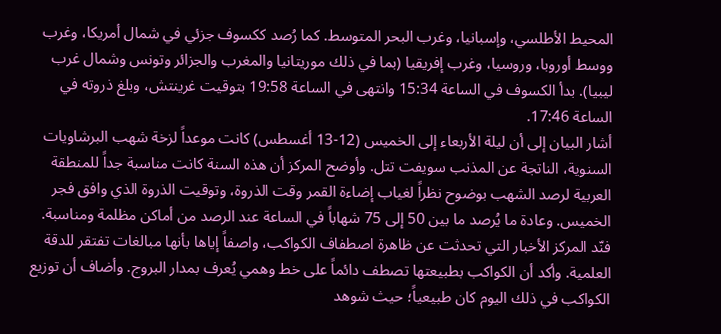المحيط الأطلسي، وإسبانيا، وغرب البحر المتوسط. كما رُصد ككسوف جزئي في شمال أمريكا، وغرب ووسط أوروبا، وروسيا، وغرب إفريقيا (بما في ذلك موريتانيا والمغرب والجزائر وتونس وشمال غرب ليبيا). بدأ الكسوف في الساعة 15:34 وانتهى في الساعة 19:58 بتوقيت غرينتش، وبلغ ذروته في الساعة 17:46.
أشار البيان إلى أن ليلة الأربعاء إلى الخميس (12-13 أغسطس) كانت موعداً لزخة شهب البرشاويات السنوية، الناتجة عن المذنب سويفت تتل. وأوضح المركز أن هذه السنة كانت مناسبة جداً للمنطقة العربية لرصد الشهب بوضوح نظراً لغياب إضاءة القمر وقت الذروة، وتوقيت الذروة الذي وافق فجر الخميس. وعادة ما يُرصد ما بين 50 إلى 75 شهاباً في الساعة عند الرصد من أماكن مظلمة ومناسبة.
فنّد المركز الأخبار التي تحدثت عن ظاهرة اصطفاف الكواكب، واصفاً إياها بأنها مبالغات تفتقر للدقة العلمية. وأكد أن الكواكب بطبيعتها تصطف دائماً على خط وهمي يُعرف بمدار البروج. وأضاف أن توزيع الكواكب في ذلك اليوم كان طبيعياً؛ حيث شوهد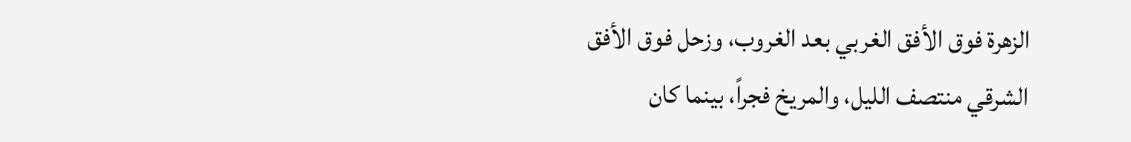الزهرة فوق الأفق الغربي بعد الغروب، وزحل فوق الأفق الشرقي منتصف الليل، والمريخ فجراً، بينما كان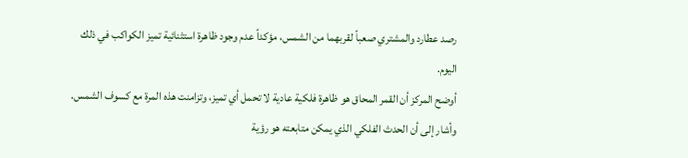رصد عطارد والمشتري صعباً لقربهما من الشمس، مؤكداً عدم وجود ظاهرة استثنائية تميز الكواكب في ذلك اليوم.
أوضح المركز أن القمر المحاق هو ظاهرة فلكية عادية لا تحمل أي تميز، وتزامنت هذه المرة مع كسوف الشمس. وأشار إلى أن الحدث الفلكي الذي يمكن متابعته هو رؤية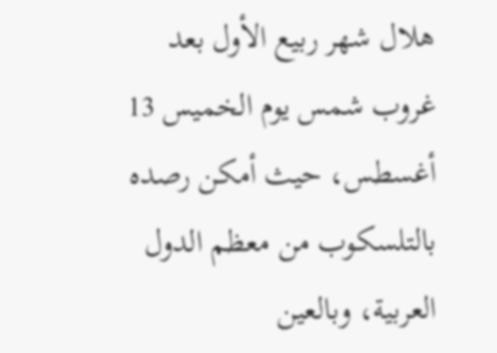هلال شهر ربيع الأول بعد غروب شمس يوم الخميس 13 أغسطس، حيث أمكن رصده بالتلسكوب من معظم الدول العربية، وبالعين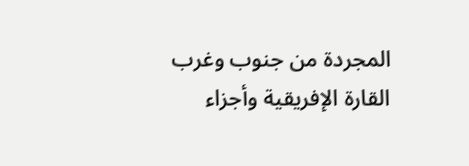المجردة من جنوب وغرب القارة الإفريقية وأجزاء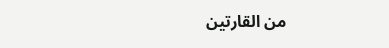من القارتين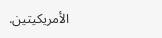الأمريكيتين.